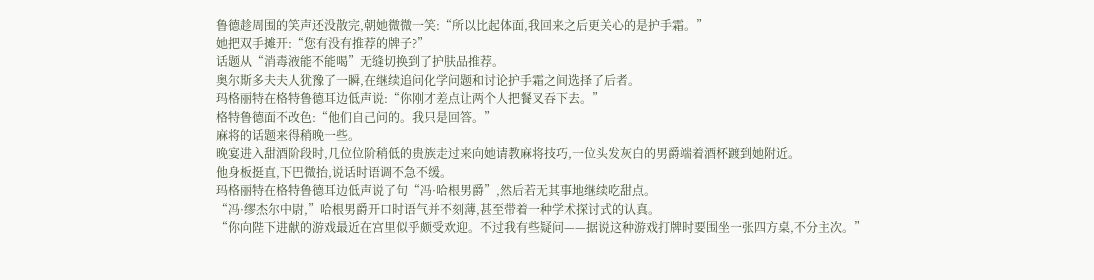鲁德趁周围的笑声还没散完,朝她微微一笑:“所以比起体面,我回来之后更关心的是护手霜。”
她把双手摊开:“您有没有推荐的牌子?”
话题从“消毒液能不能喝”无缝切换到了护肤品推荐。
奥尔斯多夫夫人犹豫了一瞬,在继续追问化学问题和讨论护手霜之间选择了后者。
玛格丽特在格特鲁德耳边低声说:“你刚才差点让两个人把餐叉吞下去。”
格特鲁德面不改色:“他们自己问的。我只是回答。”
麻将的话题来得稍晚一些。
晚宴进入甜酒阶段时,几位位阶稍低的贵族走过来向她请教麻将技巧,一位头发灰白的男爵端着酒杯踱到她附近。
他身板挺直,下巴微抬,说话时语调不急不缓。
玛格丽特在格特鲁德耳边低声说了句“冯·哈根男爵”,然后若无其事地继续吃甜点。
“冯·缪杰尔中尉,”哈根男爵开口时语气并不刻薄,甚至带着一种学术探讨式的认真。
“你向陛下进献的游戏最近在宫里似乎颇受欢迎。不过我有些疑问——据说这种游戏打牌时要围坐一张四方桌,不分主次。”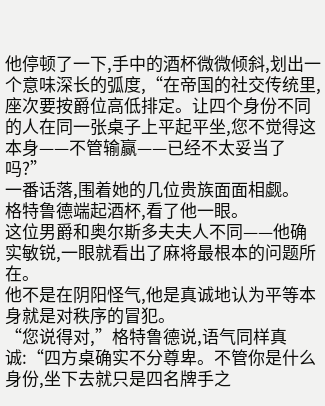他停顿了一下,手中的酒杯微微倾斜,划出一个意味深长的弧度,“在帝国的社交传统里,座次要按爵位高低排定。让四个身份不同的人在同一张桌子上平起平坐,您不觉得这本身——不管输赢——已经不太妥当了吗?”
一番话落,围着她的几位贵族面面相觑。
格特鲁德端起酒杯,看了他一眼。
这位男爵和奥尔斯多夫夫人不同——他确实敏锐,一眼就看出了麻将最根本的问题所在。
他不是在阴阳怪气,他是真诚地认为平等本身就是对秩序的冒犯。
“您说得对,”格特鲁德说,语气同样真诚:“四方桌确实不分尊卑。不管你是什么身份,坐下去就只是四名牌手之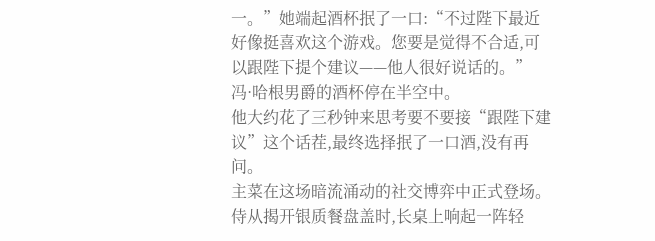一。”她端起酒杯抿了一口:“不过陛下最近好像挺喜欢这个游戏。您要是觉得不合适,可以跟陛下提个建议——他人很好说话的。”
冯·哈根男爵的酒杯停在半空中。
他大约花了三秒钟来思考要不要接“跟陛下建议”这个话茬,最终选择抿了一口酒,没有再问。
主菜在这场暗流涌动的社交博弈中正式登场。
侍从揭开银质餐盘盖时,长桌上响起一阵轻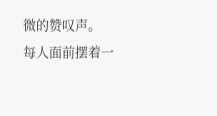微的赞叹声。
每人面前摆着一